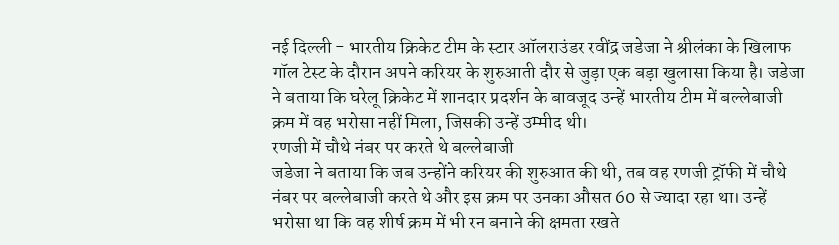नई दिल्ली - भारतीय क्रिकेट टीम के स्टार ऑलराउंडर रवींद्र जडेजा ने श्रीलंका के खिलाफ गॉल टेस्ट के दौरान अपने करियर के शुरुआती दौर से जुड़ा एक बड़ा खुलासा किया है। जडेजा ने बताया कि घरेलू क्रिकेट में शानदार प्रदर्शन के बावजूद उन्हें भारतीय टीम में बल्लेबाजी क्रम में वह भरोसा नहीं मिला, जिसकी उन्हें उम्मीद थी।
रणजी में चौथे नंबर पर करते थे बल्लेबाजी
जडेजा ने बताया कि जब उन्होंने करियर की शुरुआत की थी, तब वह रणजी ट्रॉफी में चौथे नंबर पर बल्लेबाजी करते थे और इस क्रम पर उनका औसत 60 से ज्यादा रहा था। उन्हें भरोसा था कि वह शीर्ष क्रम में भी रन बनाने की क्षमता रखते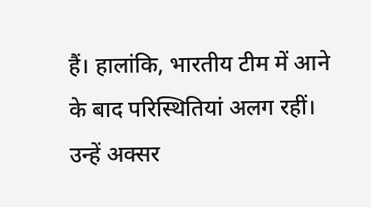हैं। हालांकि, भारतीय टीम में आने के बाद परिस्थितियां अलग रहीं। उन्हें अक्सर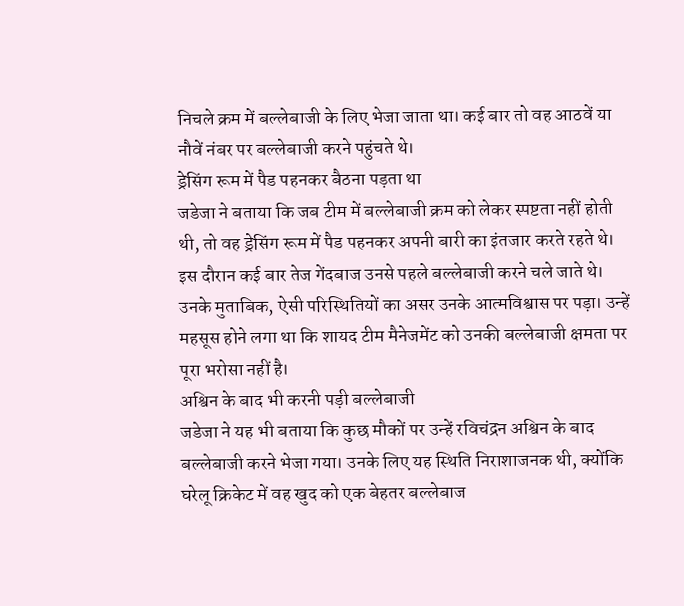निचले क्रम में बल्लेबाजी के लिए भेजा जाता था। कई बार तो वह आठवें या नौवें नंबर पर बल्लेबाजी करने पहुंचते थे।
ड्रेसिंग रूम में पैड पहनकर बैठना पड़ता था
जडेजा ने बताया कि जब टीम में बल्लेबाजी क्रम को लेकर स्पष्टता नहीं होती थी, तो वह ड्रेसिंग रूम में पैड पहनकर अपनी बारी का इंतजार करते रहते थे। इस दौरान कई बार तेज गेंदबाज उनसे पहले बल्लेबाजी करने चले जाते थे। उनके मुताबिक, ऐसी परिस्थितियों का असर उनके आत्मविश्वास पर पड़ा। उन्हें महसूस होने लगा था कि शायद टीम मैनेजमेंट को उनकी बल्लेबाजी क्षमता पर पूरा भरोसा नहीं है।
अश्विन के बाद भी करनी पड़ी बल्लेबाजी
जडेजा ने यह भी बताया कि कुछ मौकों पर उन्हें रविचंद्रन अश्विन के बाद बल्लेबाजी करने भेजा गया। उनके लिए यह स्थिति निराशाजनक थी, क्योंकि घरेलू क्रिकेट में वह खुद को एक बेहतर बल्लेबाज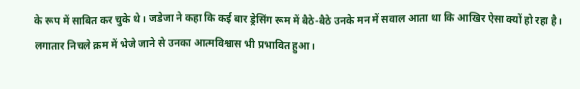के रूप में साबित कर चुके थे। जडेजा ने कहा कि कई बार ड्रेसिंग रूम में बैठे-बैठे उनके मन में सवाल आता था कि आखिर ऐसा क्यों हो रहा है। लगातार निचले क्रम में भेजे जाने से उनका आत्मविश्वास भी प्रभावित हुआ।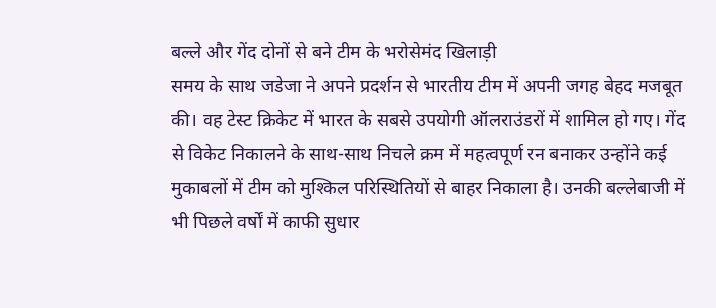बल्ले और गेंद दोनों से बने टीम के भरोसेमंद खिलाड़ी
समय के साथ जडेजा ने अपने प्रदर्शन से भारतीय टीम में अपनी जगह बेहद मजबूत की। वह टेस्ट क्रिकेट में भारत के सबसे उपयोगी ऑलराउंडरों में शामिल हो गए। गेंद से विकेट निकालने के साथ-साथ निचले क्रम में महत्वपूर्ण रन बनाकर उन्होंने कई मुकाबलों में टीम को मुश्किल परिस्थितियों से बाहर निकाला है। उनकी बल्लेबाजी में भी पिछले वर्षों में काफी सुधार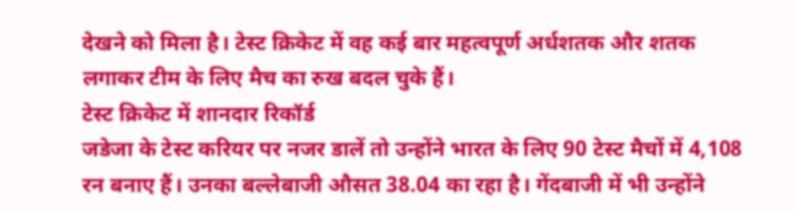देखने को मिला है। टेस्ट क्रिकेट में वह कई बार महत्वपूर्ण अर्धशतक और शतक लगाकर टीम के लिए मैच का रुख बदल चुके हैं।
टेस्ट क्रिकेट में शानदार रिकॉर्ड
जडेजा के टेस्ट करियर पर नजर डालें तो उन्होंने भारत के लिए 90 टेस्ट मैचों में 4,108 रन बनाए हैं। उनका बल्लेबाजी औसत 38.04 का रहा है। गेंदबाजी में भी उन्होंने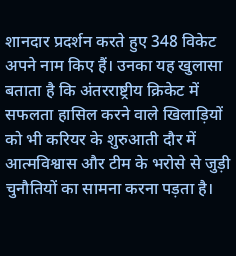शानदार प्रदर्शन करते हुए 348 विकेट अपने नाम किए हैं। उनका यह खुलासा बताता है कि अंतरराष्ट्रीय क्रिकेट में सफलता हासिल करने वाले खिलाड़ियों को भी करियर के शुरुआती दौर में आत्मविश्वास और टीम के भरोसे से जुड़ी चुनौतियों का सामना करना पड़ता है।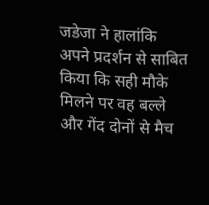जडेजा ने हालांकि अपने प्रदर्शन से साबित किया कि सही मौके मिलने पर वह बल्ले और गेंद दोनों से मैच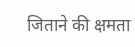जिताने की क्षमता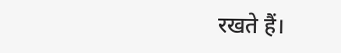रखते हैं।